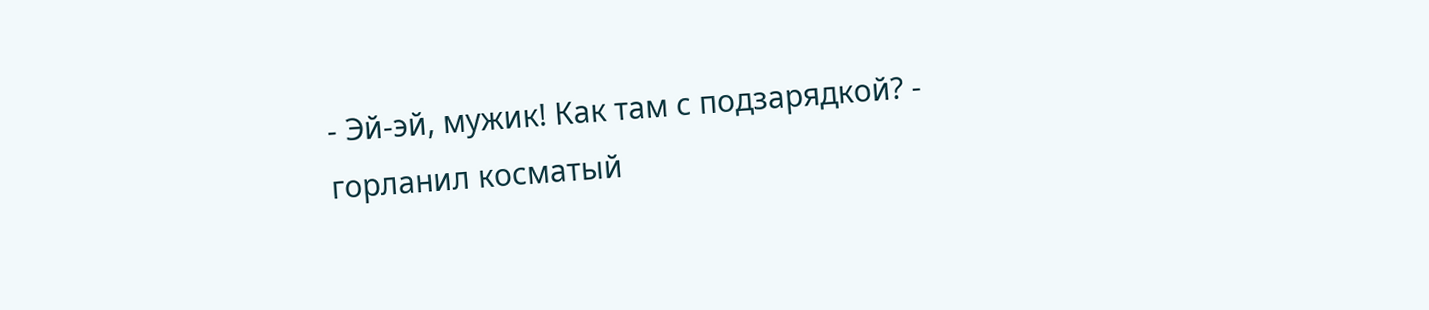- Эй-эй, мужик! Как там с подзарядкой? - горланил косматый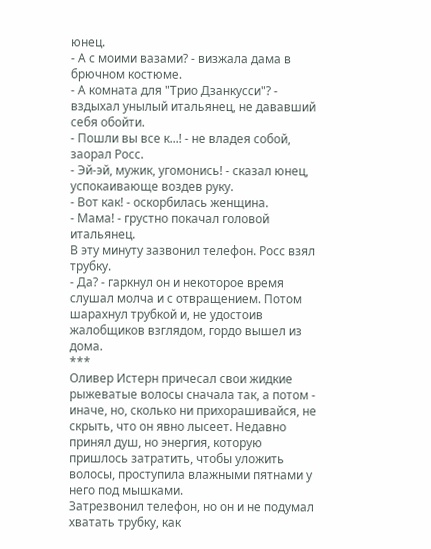юнец.
- А с моими вазами? - визжала дама в брючном костюме.
- А комната для "Трио Дзанкусси"? - вздыхал унылый итальянец, не дававший себя обойти.
- Пошли вы все к...! - не владея собой, заорал Росс.
- Эй-эй, мужик, угомонись! - сказал юнец, успокаивающе воздев руку.
- Вот как! - оскорбилась женщина.
- Мама! - грустно покачал головой итальянец.
В эту минуту зазвонил телефон. Росс взял трубку.
- Да? - гаркнул он и некоторое время слушал молча и с отвращением. Потом шарахнул трубкой и, не удостоив жалобщиков взглядом, гордо вышел из дома.
***
Оливер Истерн причесал свои жидкие рыжеватые волосы сначала так, а потом - иначе, но, сколько ни прихорашивайся, не скрыть, что он явно лысеет. Недавно принял душ, но энергия, которую пришлось затратить, чтобы уложить волосы, проступила влажными пятнами у него под мышками.
Затрезвонил телефон, но он и не подумал хватать трубку, как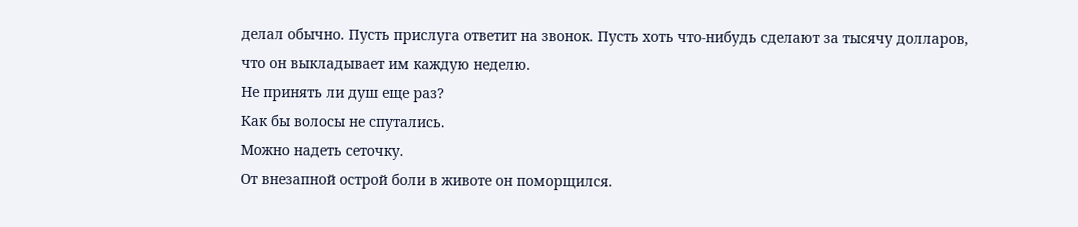делал обычно. Пусть прислуга ответит на звонок. Пусть хоть что-нибудь сделают за тысячу долларов, что он выкладывает им каждую неделю.
Не принять ли душ еще раз?
Как бы волосы не спутались.
Можно надеть сеточку.
От внезапной острой боли в животе он поморщился.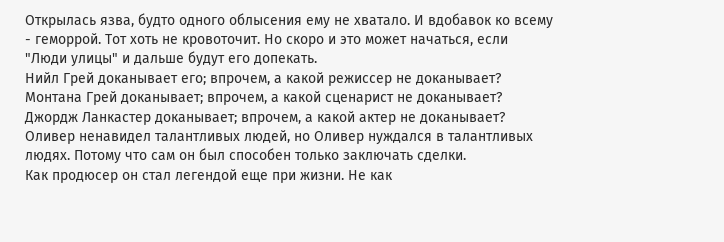Открылась язва, будто одного облысения ему не хватало. И вдобавок ко всему - геморрой. Тот хоть не кровоточит. Но скоро и это может начаться, если "Люди улицы" и дальше будут его допекать.
Нийл Грей доканывает его; впрочем, а какой режиссер не доканывает?
Монтана Грей доканывает; впрочем, а какой сценарист не доканывает?
Джордж Ланкастер доканывает; впрочем, а какой актер не доканывает?
Оливер ненавидел талантливых людей, но Оливер нуждался в талантливых людях. Потому что сам он был способен только заключать сделки.
Как продюсер он стал легендой еще при жизни. Не как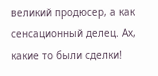великий продюсер, а как сенсационный делец. Ах, какие то были сделки!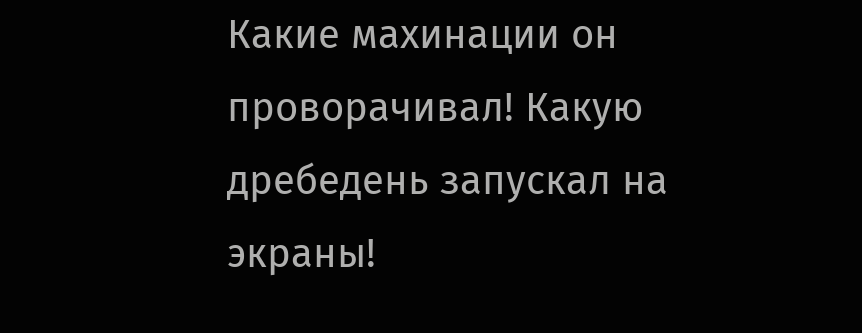Какие махинации он проворачивал! Какую дребедень запускал на экраны!